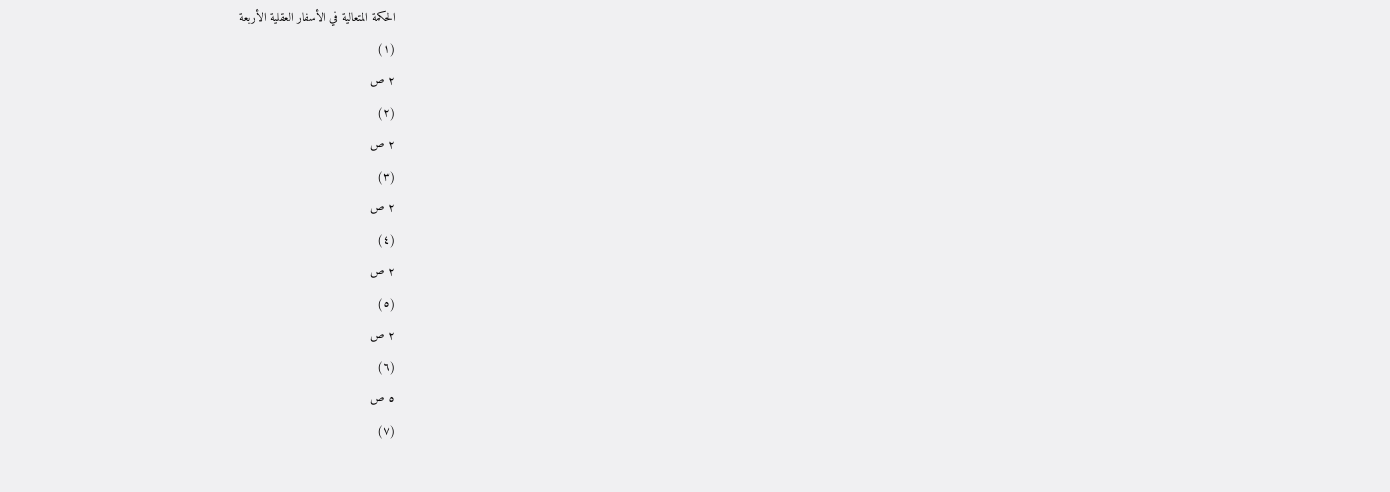الحكمة المتعالية في الأسفار العقلية الأربعة
(١)
٢ ص
(٢)
٢ ص
(٣)
٢ ص
(٤)
٢ ص
(٥)
٢ ص
(٦)
٥ ص
(٧)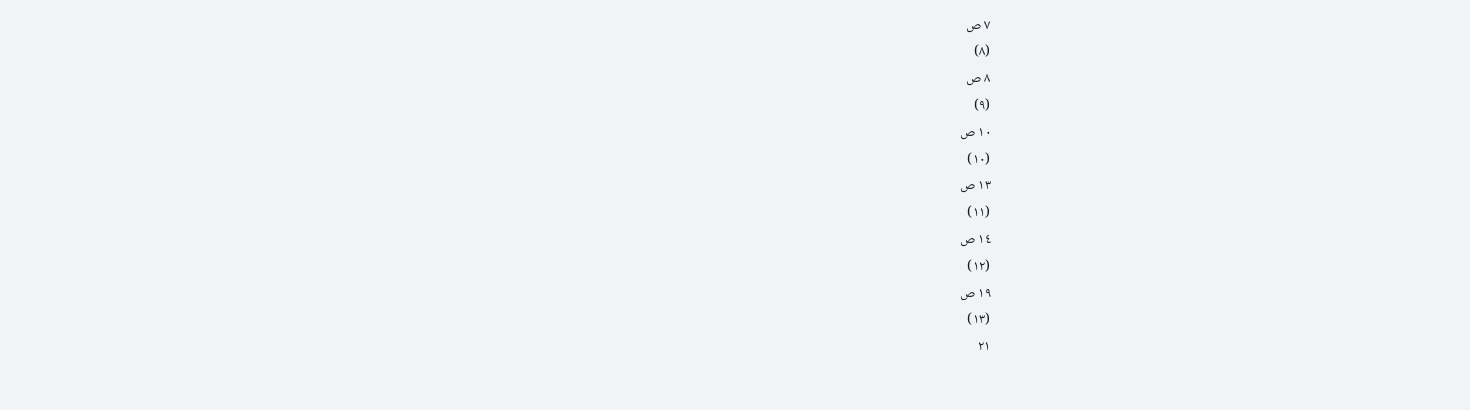٧ ص
(٨)
٨ ص
(٩)
١٠ ص
(١٠)
١٣ ص
(١١)
١٤ ص
(١٢)
١٩ ص
(١٣)
٢١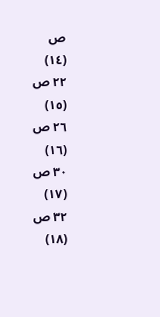ص
(١٤)
٢٢ ص
(١٥)
٢٦ ص
(١٦)
٣٠ ص
(١٧)
٣٢ ص
(١٨)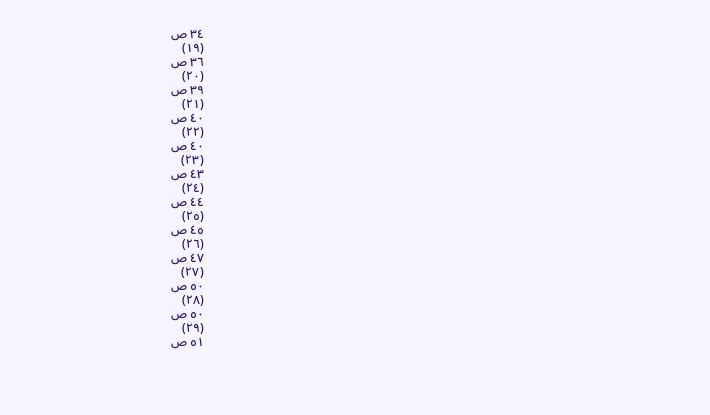٣٤ ص
(١٩)
٣٦ ص
(٢٠)
٣٩ ص
(٢١)
٤٠ ص
(٢٢)
٤٠ ص
(٢٣)
٤٣ ص
(٢٤)
٤٤ ص
(٢٥)
٤٥ ص
(٢٦)
٤٧ ص
(٢٧)
٥٠ ص
(٢٨)
٥٠ ص
(٢٩)
٥١ ص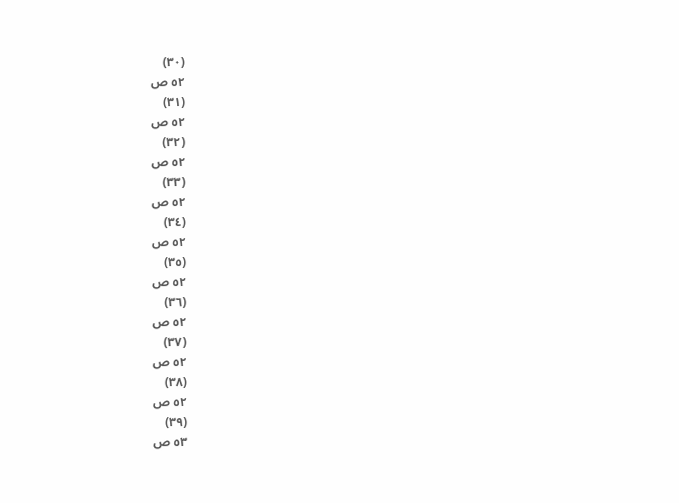(٣٠)
٥٢ ص
(٣١)
٥٢ ص
(٣٢)
٥٢ ص
(٣٣)
٥٢ ص
(٣٤)
٥٢ ص
(٣٥)
٥٢ ص
(٣٦)
٥٢ ص
(٣٧)
٥٢ ص
(٣٨)
٥٢ ص
(٣٩)
٥٣ ص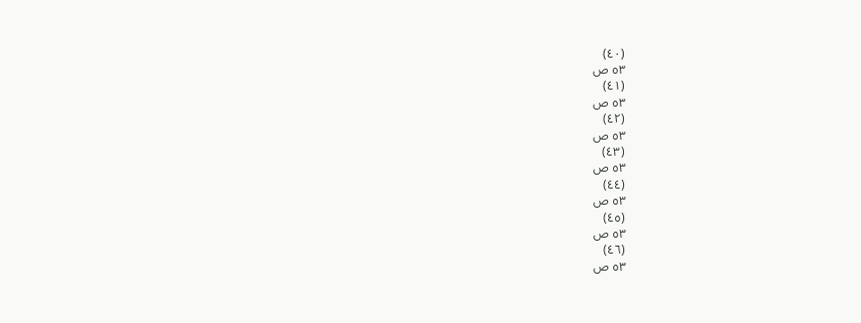(٤٠)
٥٣ ص
(٤١)
٥٣ ص
(٤٢)
٥٣ ص
(٤٣)
٥٣ ص
(٤٤)
٥٣ ص
(٤٥)
٥٣ ص
(٤٦)
٥٣ ص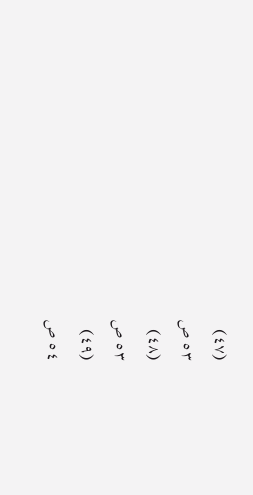(٤٧)
٥٣ ص
(٤٨)
٥٣ ص
(٤٩)
٥٤ ص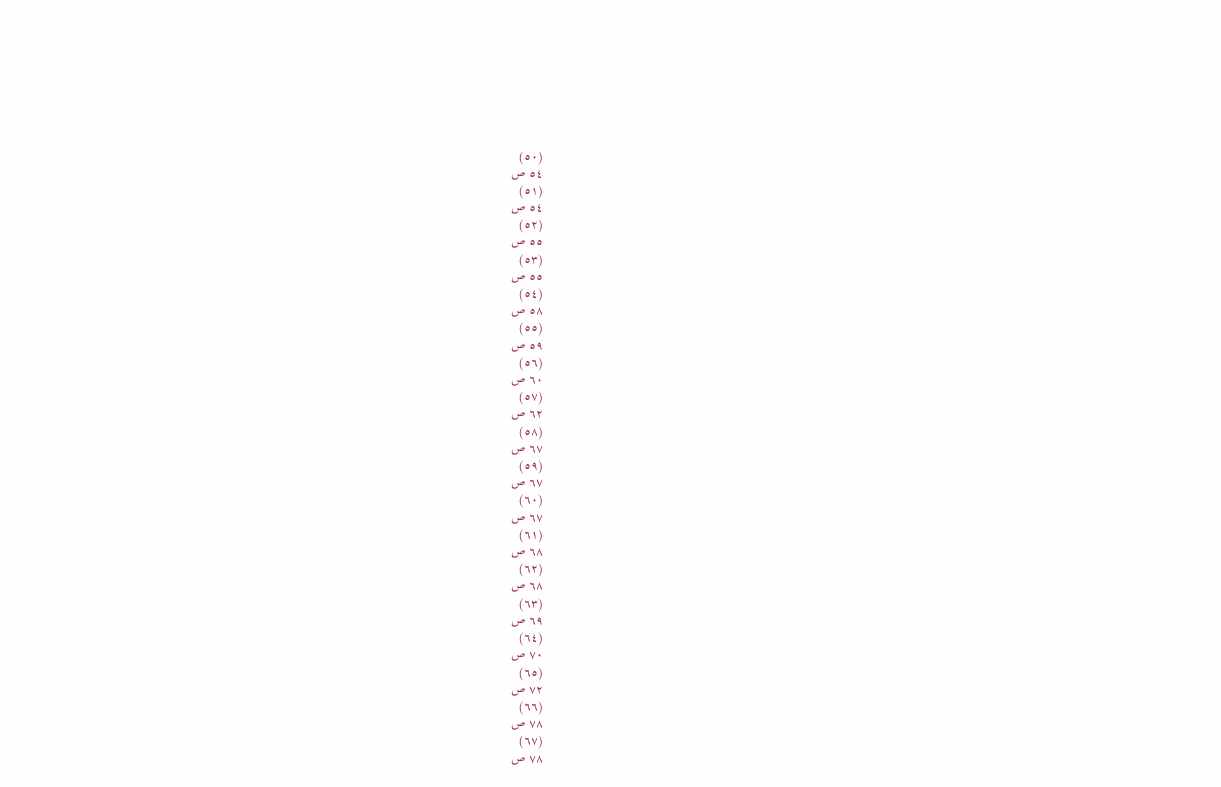(٥٠)
٥٤ ص
(٥١)
٥٤ ص
(٥٢)
٥٥ ص
(٥٣)
٥٥ ص
(٥٤)
٥٨ ص
(٥٥)
٥٩ ص
(٥٦)
٦٠ ص
(٥٧)
٦٢ ص
(٥٨)
٦٧ ص
(٥٩)
٦٧ ص
(٦٠)
٦٧ ص
(٦١)
٦٨ ص
(٦٢)
٦٨ ص
(٦٣)
٦٩ ص
(٦٤)
٧٠ ص
(٦٥)
٧٢ ص
(٦٦)
٧٨ ص
(٦٧)
٧٨ ص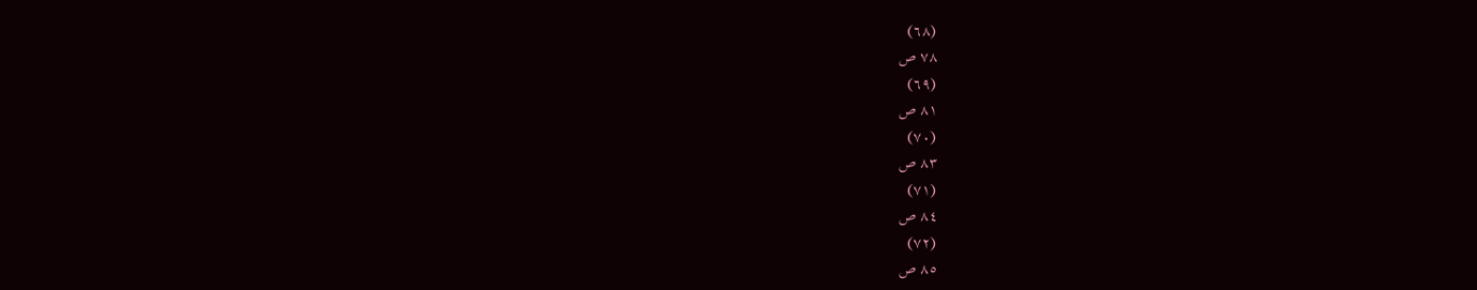(٦٨)
٧٨ ص
(٦٩)
٨١ ص
(٧٠)
٨٣ ص
(٧١)
٨٤ ص
(٧٢)
٨٥ ص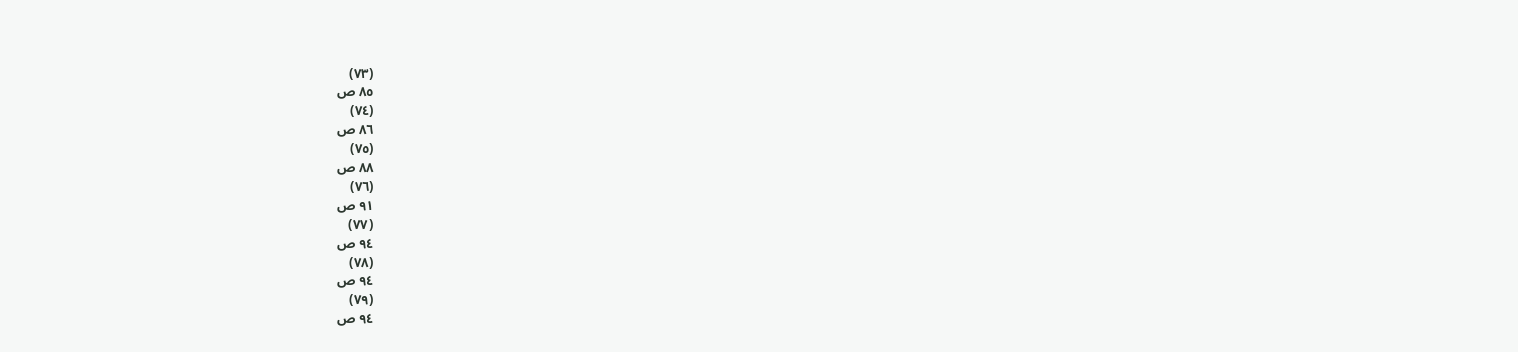(٧٣)
٨٥ ص
(٧٤)
٨٦ ص
(٧٥)
٨٨ ص
(٧٦)
٩١ ص
(٧٧)
٩٤ ص
(٧٨)
٩٤ ص
(٧٩)
٩٤ ص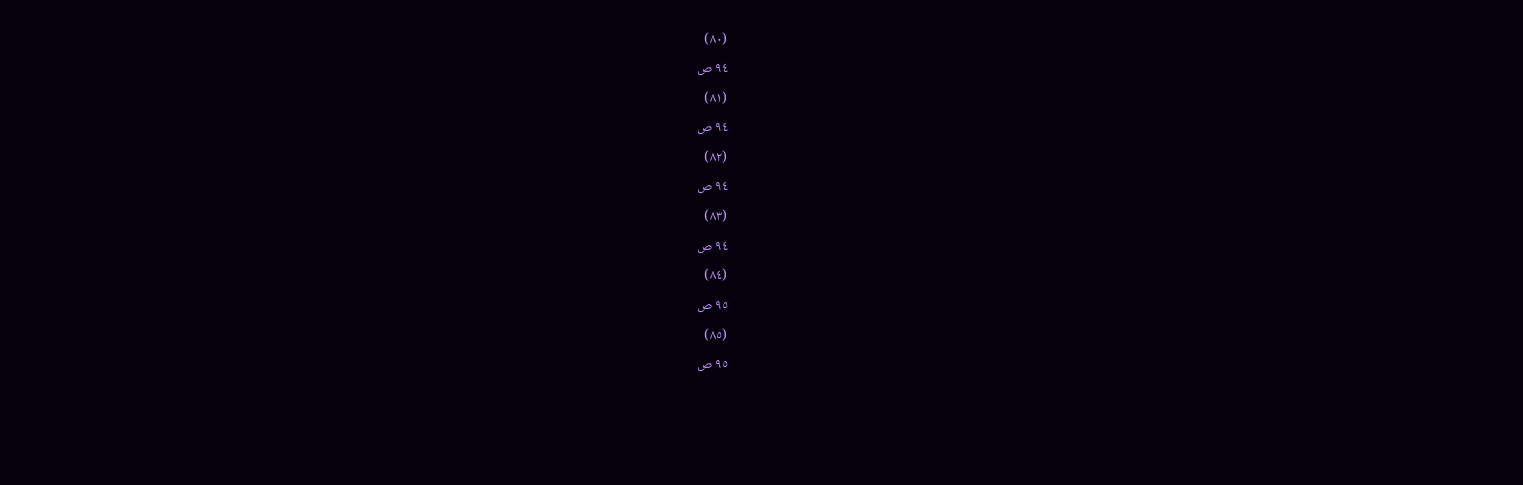(٨٠)
٩٤ ص
(٨١)
٩٤ ص
(٨٢)
٩٤ ص
(٨٣)
٩٤ ص
(٨٤)
٩٥ ص
(٨٥)
٩٥ ص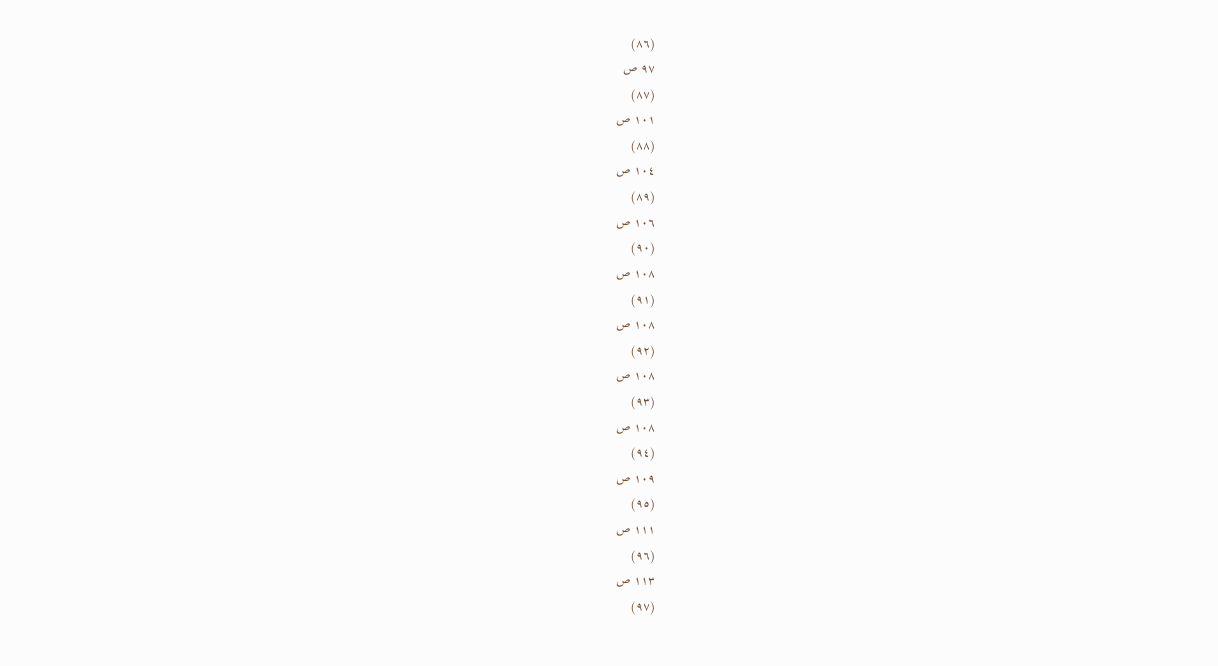(٨٦)
٩٧ ص
(٨٧)
١٠١ ص
(٨٨)
١٠٤ ص
(٨٩)
١٠٦ ص
(٩٠)
١٠٨ ص
(٩١)
١٠٨ ص
(٩٢)
١٠٨ ص
(٩٣)
١٠٨ ص
(٩٤)
١٠٩ ص
(٩٥)
١١١ ص
(٩٦)
١١٣ ص
(٩٧)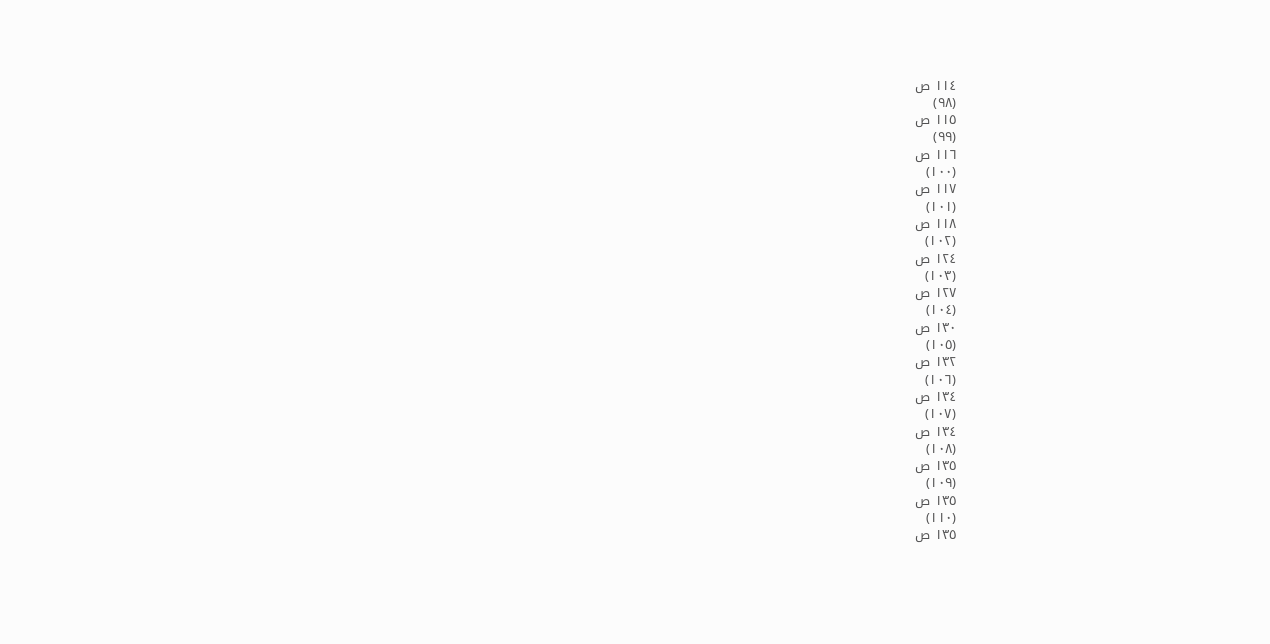١١٤ ص
(٩٨)
١١٥ ص
(٩٩)
١١٦ ص
(١٠٠)
١١٧ ص
(١٠١)
١١٨ ص
(١٠٢)
١٢٤ ص
(١٠٣)
١٢٧ ص
(١٠٤)
١٣٠ ص
(١٠٥)
١٣٢ ص
(١٠٦)
١٣٤ ص
(١٠٧)
١٣٤ ص
(١٠٨)
١٣٥ ص
(١٠٩)
١٣٥ ص
(١١٠)
١٣٥ ص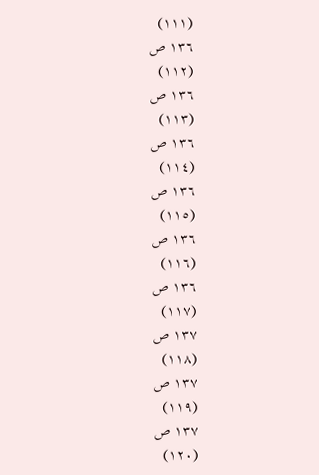(١١١)
١٣٦ ص
(١١٢)
١٣٦ ص
(١١٣)
١٣٦ ص
(١١٤)
١٣٦ ص
(١١٥)
١٣٦ ص
(١١٦)
١٣٦ ص
(١١٧)
١٣٧ ص
(١١٨)
١٣٧ ص
(١١٩)
١٣٧ ص
(١٢٠)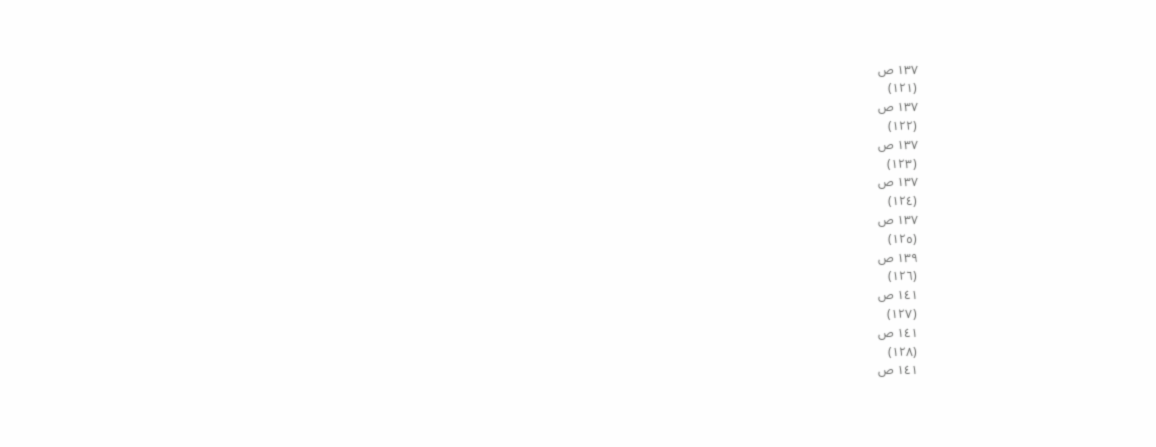١٣٧ ص
(١٢١)
١٣٧ ص
(١٢٢)
١٣٧ ص
(١٢٣)
١٣٧ ص
(١٢٤)
١٣٧ ص
(١٢٥)
١٣٩ ص
(١٢٦)
١٤١ ص
(١٢٧)
١٤١ ص
(١٢٨)
١٤١ ص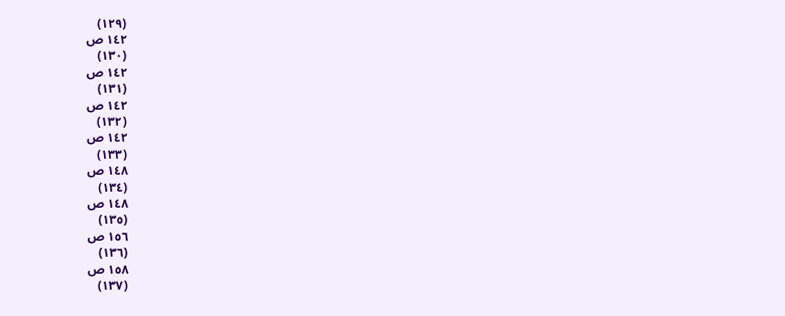(١٢٩)
١٤٢ ص
(١٣٠)
١٤٢ ص
(١٣١)
١٤٢ ص
(١٣٢)
١٤٢ ص
(١٣٣)
١٤٨ ص
(١٣٤)
١٤٨ ص
(١٣٥)
١٥٦ ص
(١٣٦)
١٥٨ ص
(١٣٧)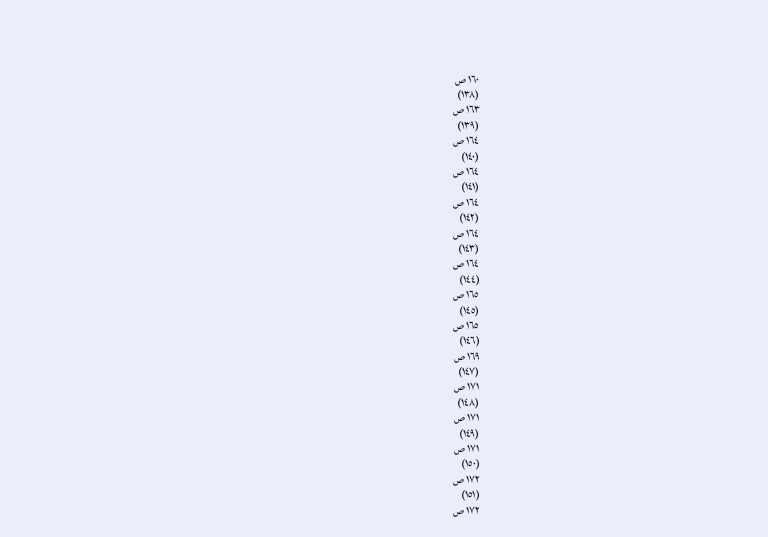١٦٠ ص
(١٣٨)
١٦٣ ص
(١٣٩)
١٦٤ ص
(١٤٠)
١٦٤ ص
(١٤١)
١٦٤ ص
(١٤٢)
١٦٤ ص
(١٤٣)
١٦٤ ص
(١٤٤)
١٦٥ ص
(١٤٥)
١٦٥ ص
(١٤٦)
١٦٩ ص
(١٤٧)
١٧١ ص
(١٤٨)
١٧١ ص
(١٤٩)
١٧١ ص
(١٥٠)
١٧٢ ص
(١٥١)
١٧٢ ص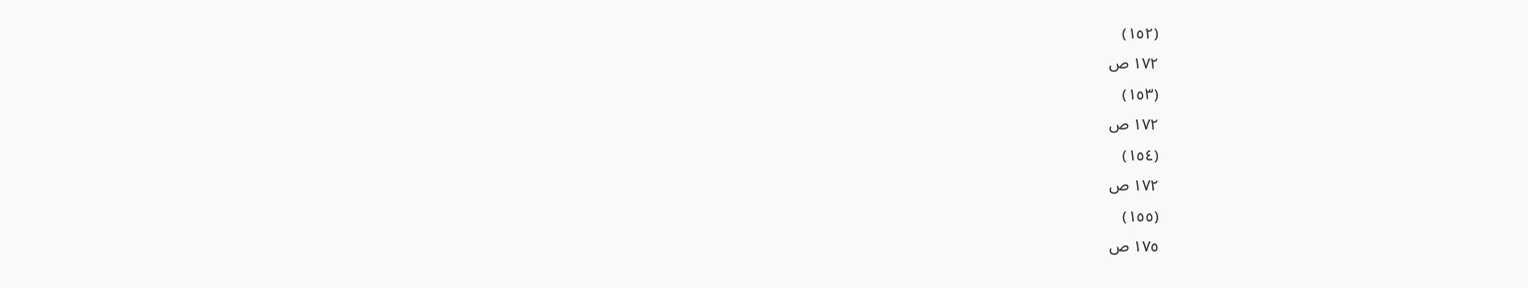(١٥٢)
١٧٢ ص
(١٥٣)
١٧٢ ص
(١٥٤)
١٧٢ ص
(١٥٥)
١٧٥ ص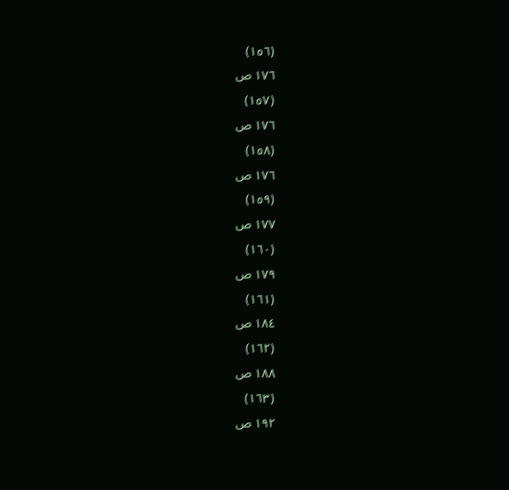(١٥٦)
١٧٦ ص
(١٥٧)
١٧٦ ص
(١٥٨)
١٧٦ ص
(١٥٩)
١٧٧ ص
(١٦٠)
١٧٩ ص
(١٦١)
١٨٤ ص
(١٦٢)
١٨٨ ص
(١٦٣)
١٩٢ ص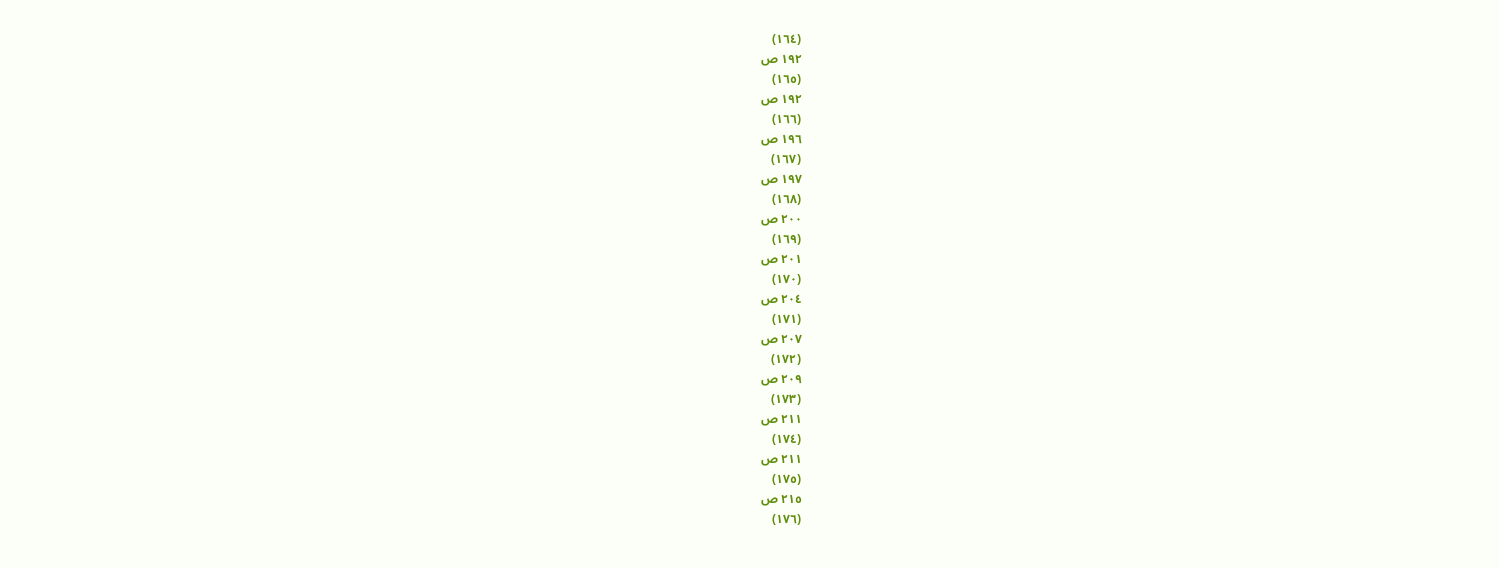(١٦٤)
١٩٢ ص
(١٦٥)
١٩٢ ص
(١٦٦)
١٩٦ ص
(١٦٧)
١٩٧ ص
(١٦٨)
٢٠٠ ص
(١٦٩)
٢٠١ ص
(١٧٠)
٢٠٤ ص
(١٧١)
٢٠٧ ص
(١٧٢)
٢٠٩ ص
(١٧٣)
٢١١ ص
(١٧٤)
٢١١ ص
(١٧٥)
٢١٥ ص
(١٧٦)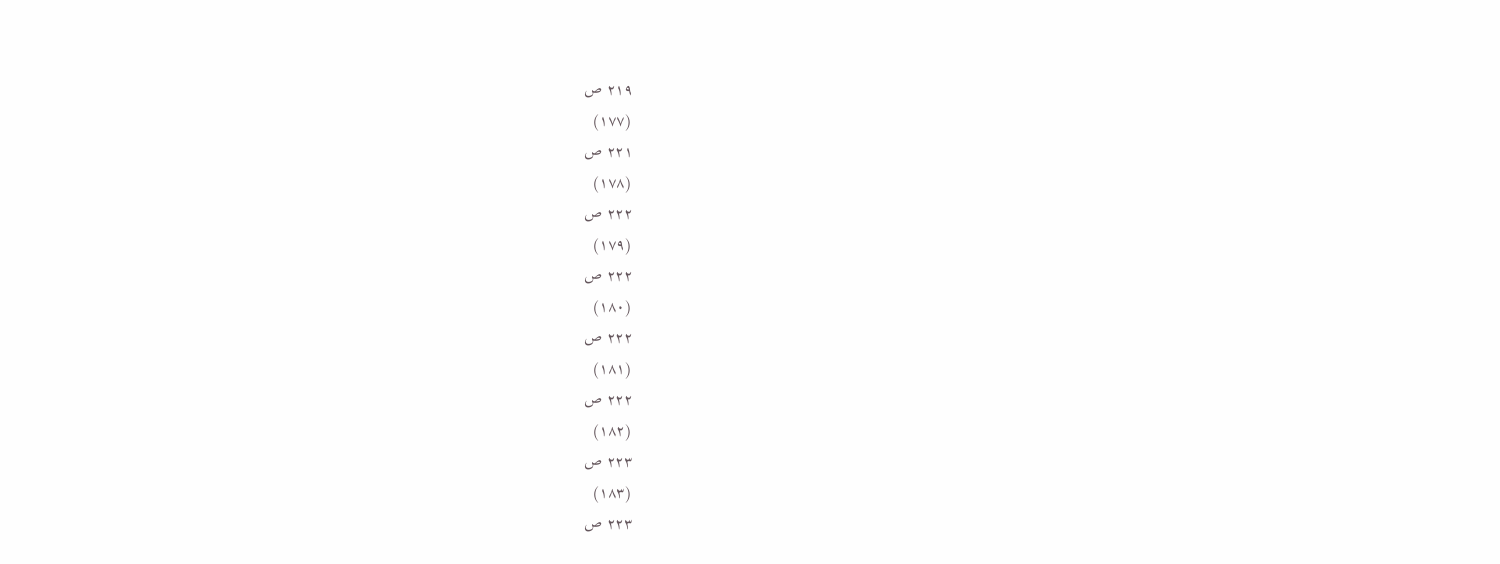٢١٩ ص
(١٧٧)
٢٢١ ص
(١٧٨)
٢٢٢ ص
(١٧٩)
٢٢٢ ص
(١٨٠)
٢٢٢ ص
(١٨١)
٢٢٢ ص
(١٨٢)
٢٢٣ ص
(١٨٣)
٢٢٣ ص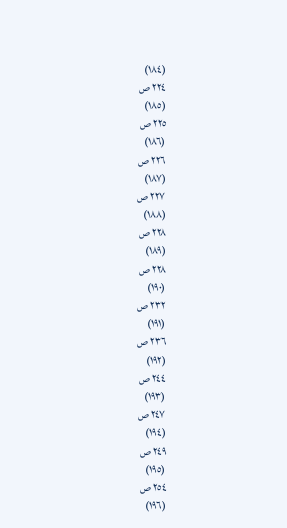(١٨٤)
٢٢٤ ص
(١٨٥)
٢٢٥ ص
(١٨٦)
٢٢٦ ص
(١٨٧)
٢٢٧ ص
(١٨٨)
٢٢٨ ص
(١٨٩)
٢٢٨ ص
(١٩٠)
٢٣٢ ص
(١٩١)
٢٣٦ ص
(١٩٢)
٢٤٤ ص
(١٩٣)
٢٤٧ ص
(١٩٤)
٢٤٩ ص
(١٩٥)
٢٥٤ ص
(١٩٦)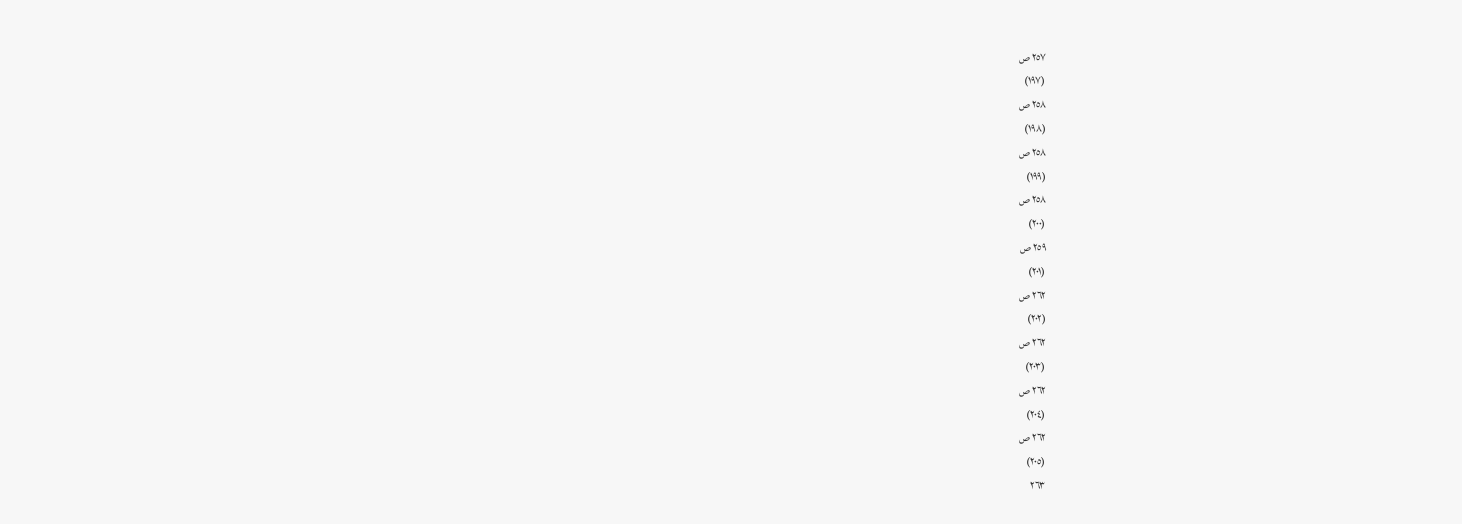٢٥٧ ص
(١٩٧)
٢٥٨ ص
(١٩٨)
٢٥٨ ص
(١٩٩)
٢٥٨ ص
(٢٠٠)
٢٥٩ ص
(٢٠١)
٢٦٢ ص
(٢٠٢)
٢٦٢ ص
(٢٠٣)
٢٦٢ ص
(٢٠٤)
٢٦٢ ص
(٢٠٥)
٢٦٣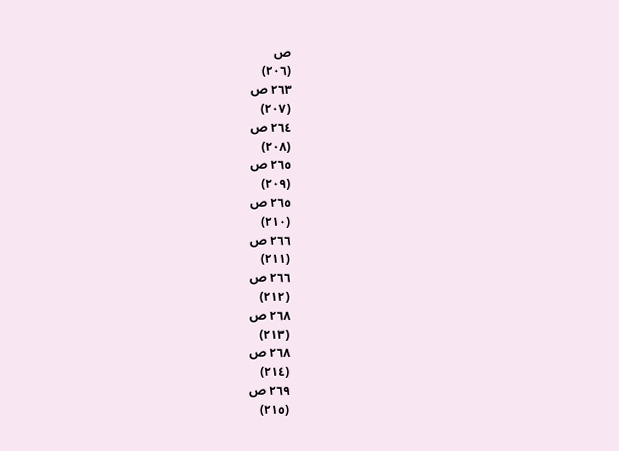ص
(٢٠٦)
٢٦٣ ص
(٢٠٧)
٢٦٤ ص
(٢٠٨)
٢٦٥ ص
(٢٠٩)
٢٦٥ ص
(٢١٠)
٢٦٦ ص
(٢١١)
٢٦٦ ص
(٢١٢)
٢٦٨ ص
(٢١٣)
٢٦٨ ص
(٢١٤)
٢٦٩ ص
(٢١٥)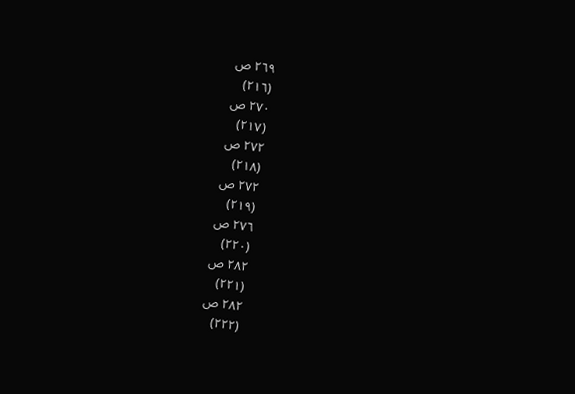٢٦٩ ص
(٢١٦)
٢٧٠ ص
(٢١٧)
٢٧٢ ص
(٢١٨)
٢٧٢ ص
(٢١٩)
٢٧٦ ص
(٢٢٠)
٢٨٢ ص
(٢٢١)
٢٨٢ ص
(٢٢٢)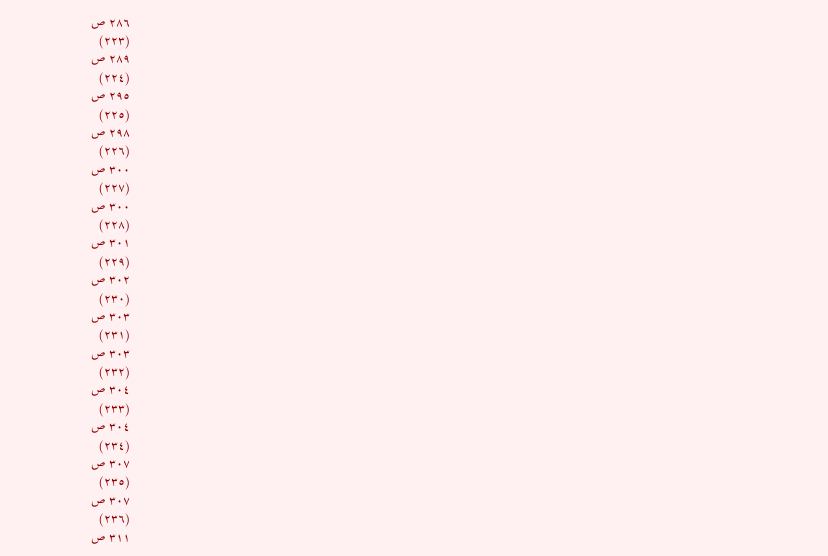٢٨٦ ص
(٢٢٣)
٢٨٩ ص
(٢٢٤)
٢٩٥ ص
(٢٢٥)
٢٩٨ ص
(٢٢٦)
٣٠٠ ص
(٢٢٧)
٣٠٠ ص
(٢٢٨)
٣٠١ ص
(٢٢٩)
٣٠٢ ص
(٢٣٠)
٣٠٣ ص
(٢٣١)
٣٠٣ ص
(٢٣٢)
٣٠٤ ص
(٢٣٣)
٣٠٤ ص
(٢٣٤)
٣٠٧ ص
(٢٣٥)
٣٠٧ ص
(٢٣٦)
٣١١ ص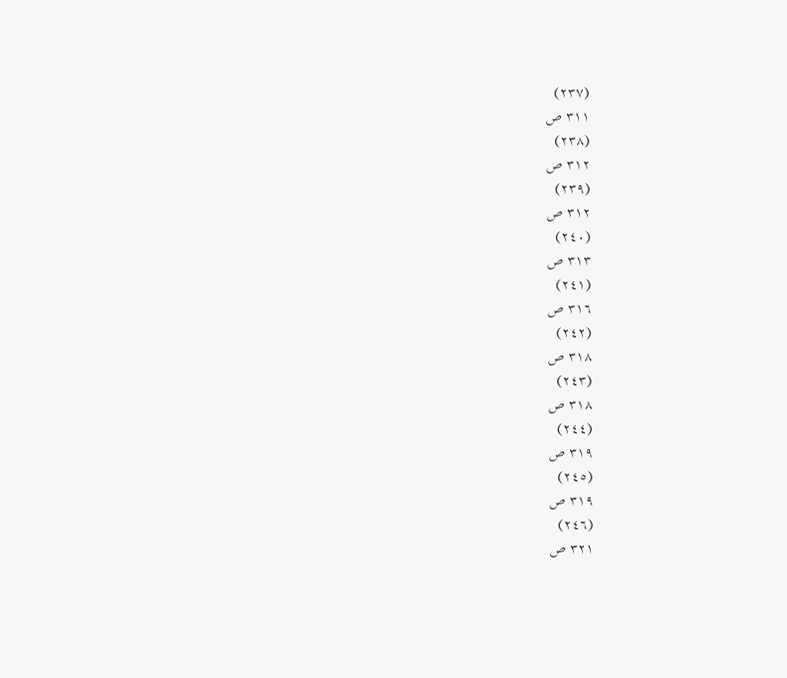(٢٣٧)
٣١١ ص
(٢٣٨)
٣١٢ ص
(٢٣٩)
٣١٢ ص
(٢٤٠)
٣١٣ ص
(٢٤١)
٣١٦ ص
(٢٤٢)
٣١٨ ص
(٢٤٣)
٣١٨ ص
(٢٤٤)
٣١٩ ص
(٢٤٥)
٣١٩ ص
(٢٤٦)
٣٢١ ص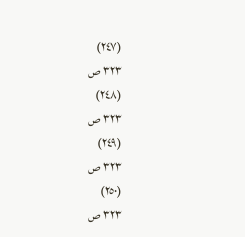(٢٤٧)
٣٢٣ ص
(٢٤٨)
٣٢٣ ص
(٢٤٩)
٣٢٣ ص
(٢٥٠)
٣٢٣ ص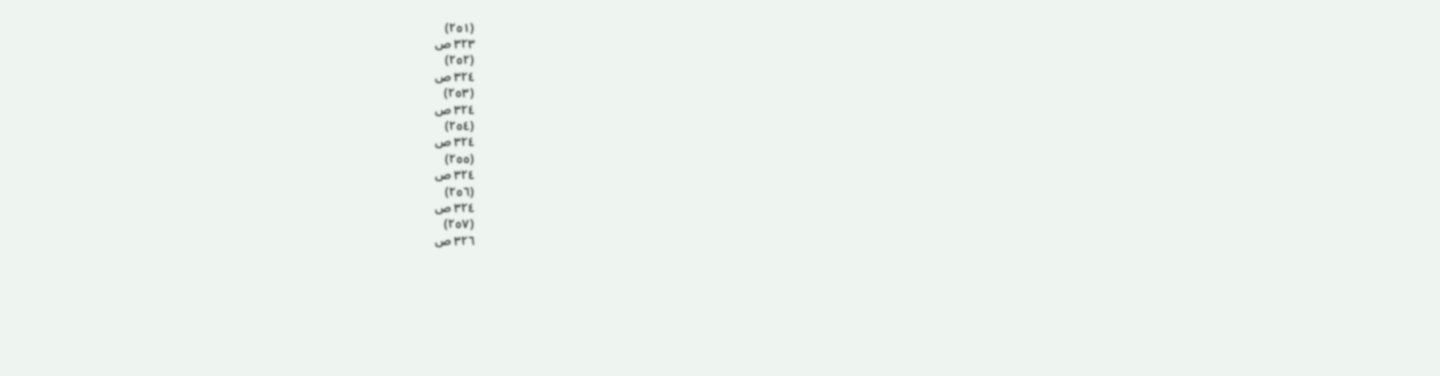(٢٥١)
٣٢٣ ص
(٢٥٢)
٣٢٤ ص
(٢٥٣)
٣٢٤ ص
(٢٥٤)
٣٢٤ ص
(٢٥٥)
٣٢٤ ص
(٢٥٦)
٣٢٤ ص
(٢٥٧)
٣٢٦ ص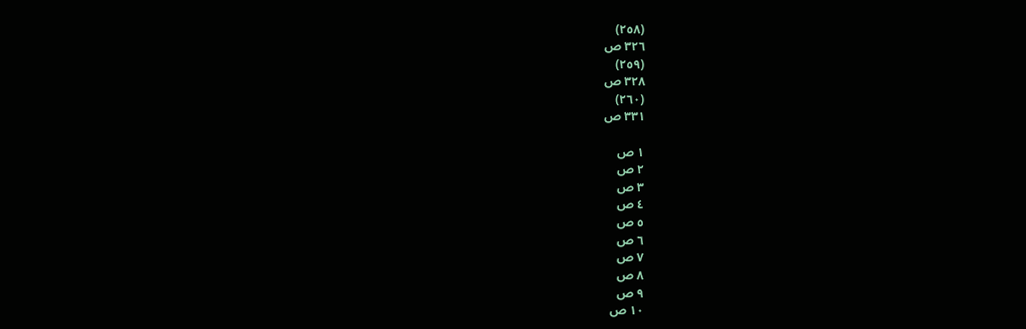(٢٥٨)
٣٢٦ ص
(٢٥٩)
٣٢٨ ص
(٢٦٠)
٣٣١ ص

١ ص
٢ ص
٣ ص
٤ ص
٥ ص
٦ ص
٧ ص
٨ ص
٩ ص
١٠ ص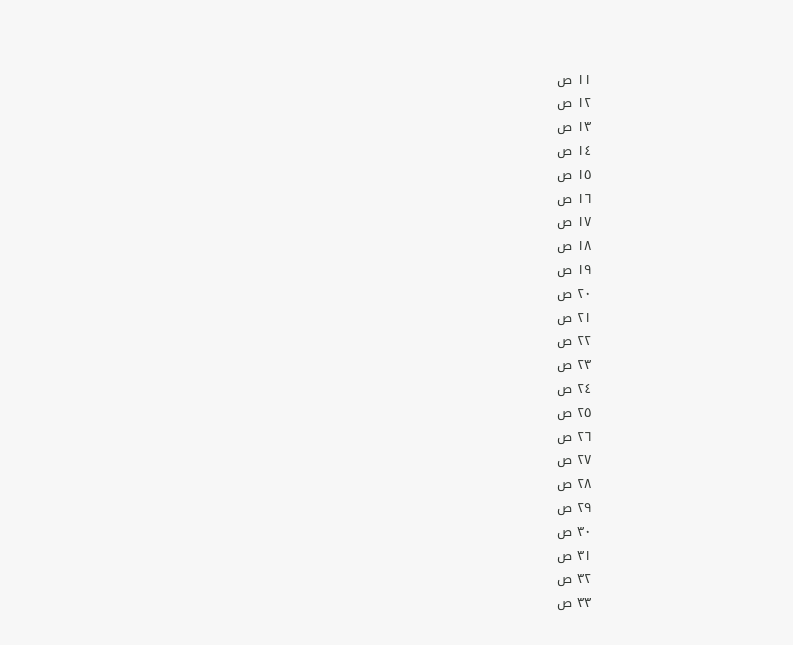١١ ص
١٢ ص
١٣ ص
١٤ ص
١٥ ص
١٦ ص
١٧ ص
١٨ ص
١٩ ص
٢٠ ص
٢١ ص
٢٢ ص
٢٣ ص
٢٤ ص
٢٥ ص
٢٦ ص
٢٧ ص
٢٨ ص
٢٩ ص
٣٠ ص
٣١ ص
٣٢ ص
٣٣ ص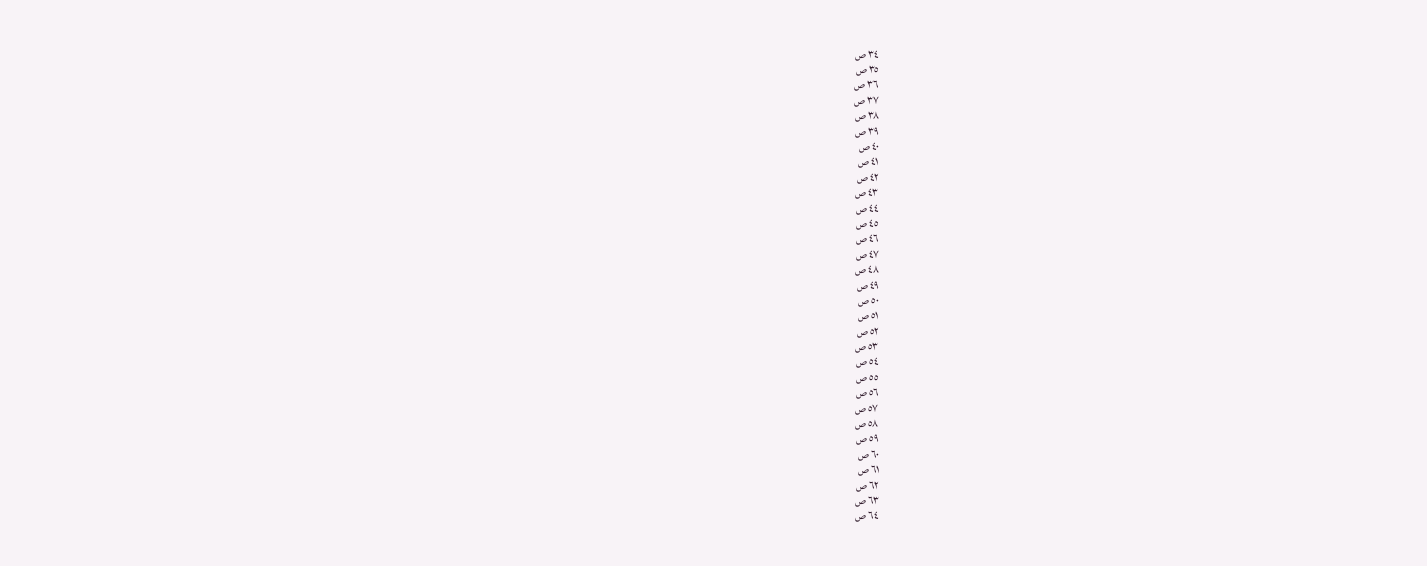٣٤ ص
٣٥ ص
٣٦ ص
٣٧ ص
٣٨ ص
٣٩ ص
٤٠ ص
٤١ ص
٤٢ ص
٤٣ ص
٤٤ ص
٤٥ ص
٤٦ ص
٤٧ ص
٤٨ ص
٤٩ ص
٥٠ ص
٥١ ص
٥٢ ص
٥٣ ص
٥٤ ص
٥٥ ص
٥٦ ص
٥٧ ص
٥٨ ص
٥٩ ص
٦٠ ص
٦١ ص
٦٢ ص
٦٣ ص
٦٤ ص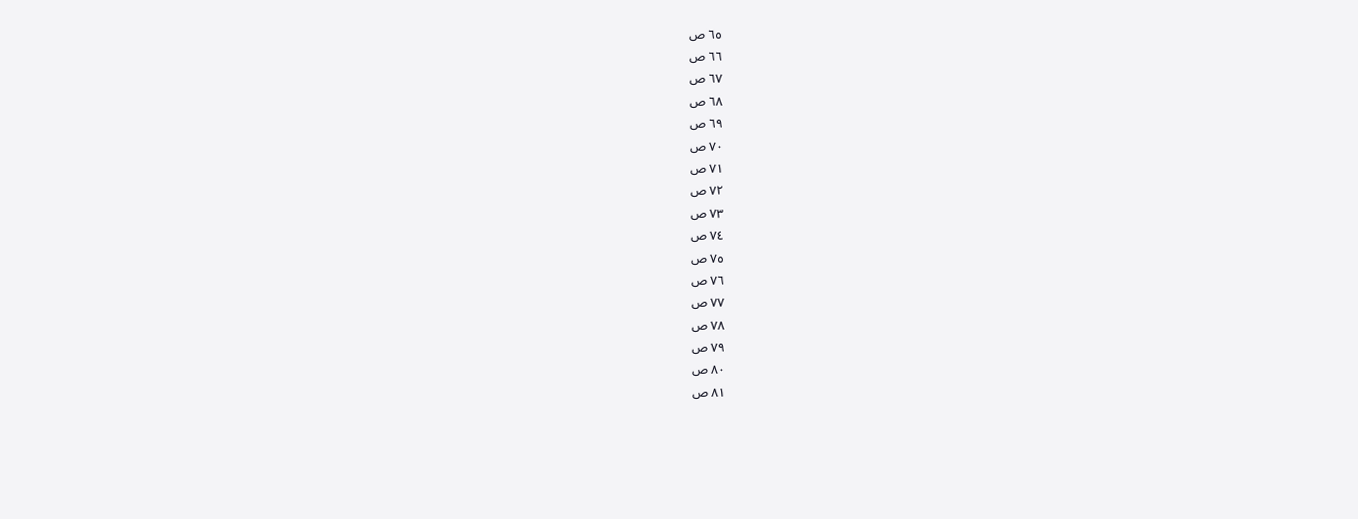٦٥ ص
٦٦ ص
٦٧ ص
٦٨ ص
٦٩ ص
٧٠ ص
٧١ ص
٧٢ ص
٧٣ ص
٧٤ ص
٧٥ ص
٧٦ ص
٧٧ ص
٧٨ ص
٧٩ ص
٨٠ ص
٨١ ص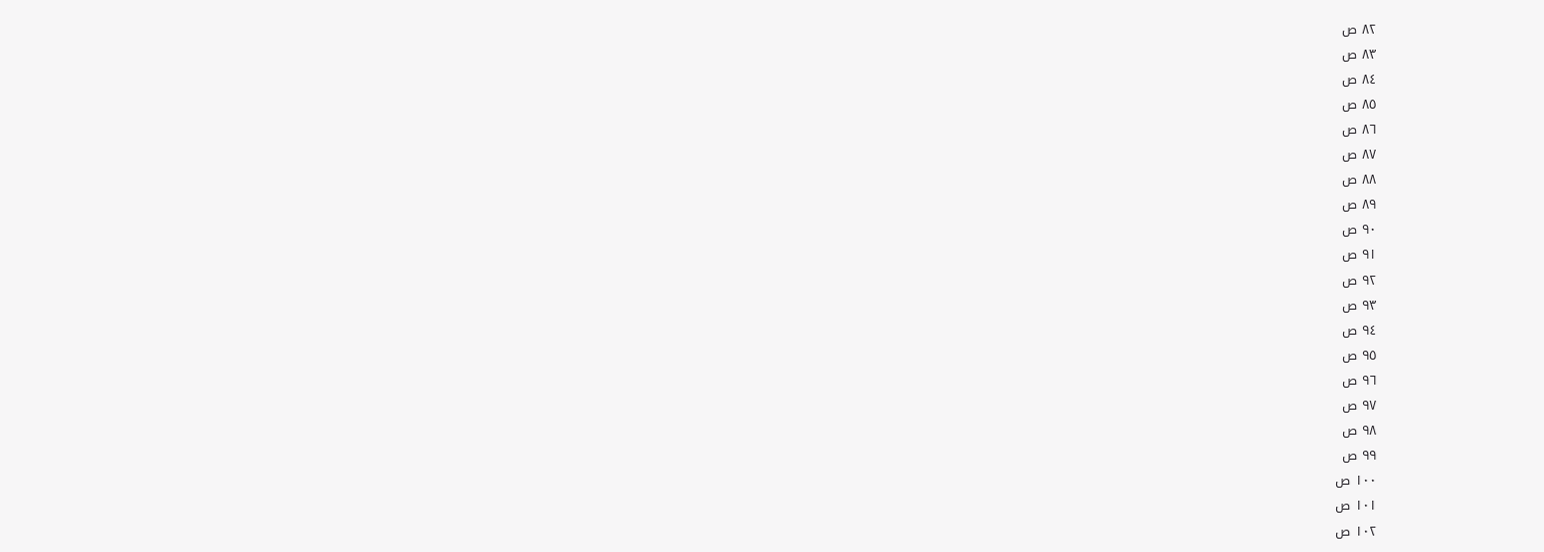٨٢ ص
٨٣ ص
٨٤ ص
٨٥ ص
٨٦ ص
٨٧ ص
٨٨ ص
٨٩ ص
٩٠ ص
٩١ ص
٩٢ ص
٩٣ ص
٩٤ ص
٩٥ ص
٩٦ ص
٩٧ ص
٩٨ ص
٩٩ ص
١٠٠ ص
١٠١ ص
١٠٢ ص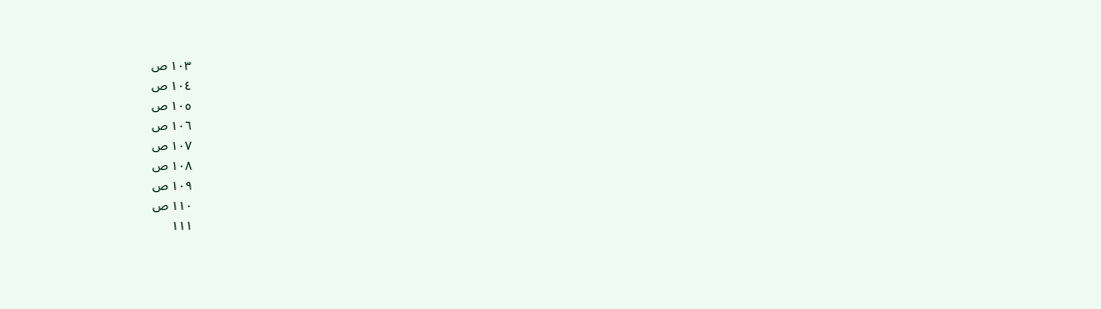١٠٣ ص
١٠٤ ص
١٠٥ ص
١٠٦ ص
١٠٧ ص
١٠٨ ص
١٠٩ ص
١١٠ ص
١١١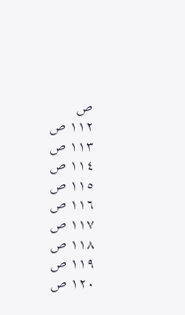ص
١١٢ ص
١١٣ ص
١١٤ ص
١١٥ ص
١١٦ ص
١١٧ ص
١١٨ ص
١١٩ ص
١٢٠ ص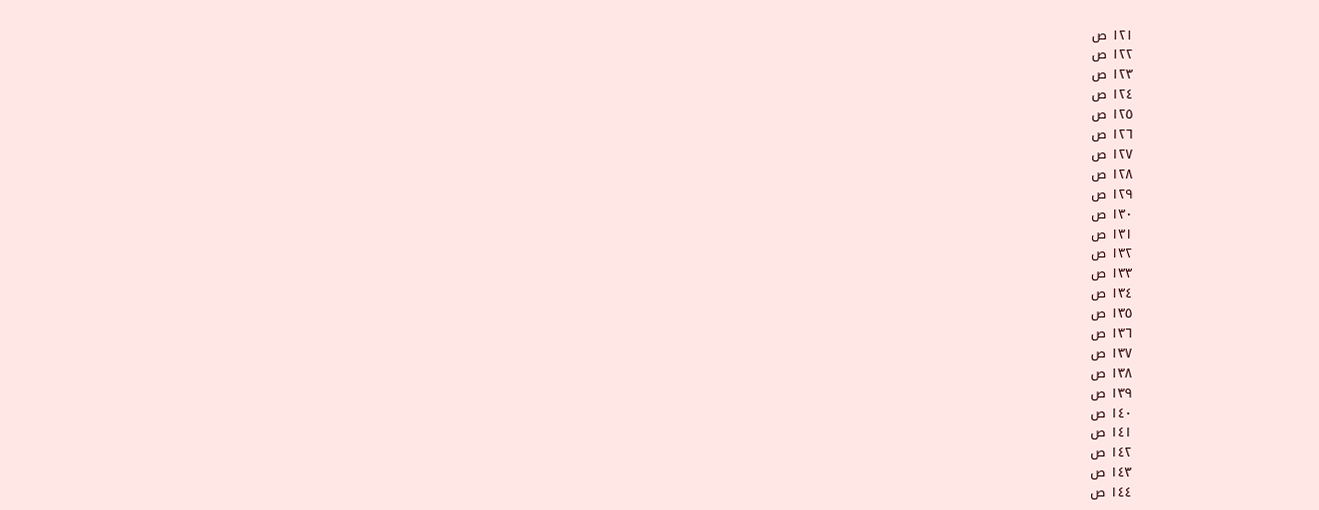١٢١ ص
١٢٢ ص
١٢٣ ص
١٢٤ ص
١٢٥ ص
١٢٦ ص
١٢٧ ص
١٢٨ ص
١٢٩ ص
١٣٠ ص
١٣١ ص
١٣٢ ص
١٣٣ ص
١٣٤ ص
١٣٥ ص
١٣٦ ص
١٣٧ ص
١٣٨ ص
١٣٩ ص
١٤٠ ص
١٤١ ص
١٤٢ ص
١٤٣ ص
١٤٤ ص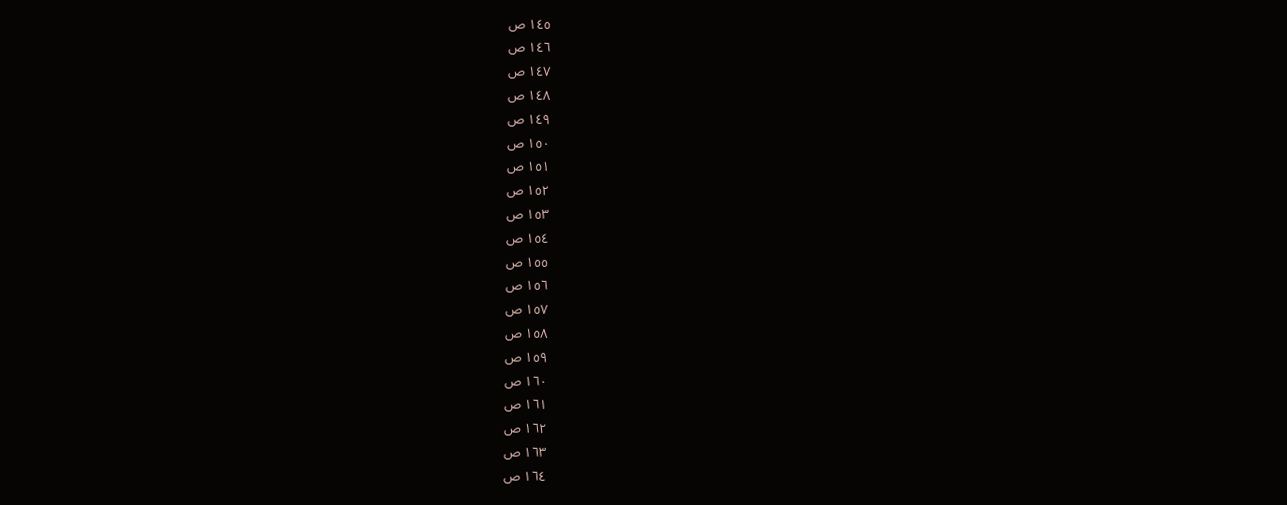١٤٥ ص
١٤٦ ص
١٤٧ ص
١٤٨ ص
١٤٩ ص
١٥٠ ص
١٥١ ص
١٥٢ ص
١٥٣ ص
١٥٤ ص
١٥٥ ص
١٥٦ ص
١٥٧ ص
١٥٨ ص
١٥٩ ص
١٦٠ ص
١٦١ ص
١٦٢ ص
١٦٣ ص
١٦٤ ص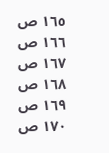١٦٥ ص
١٦٦ ص
١٦٧ ص
١٦٨ ص
١٦٩ ص
١٧٠ ص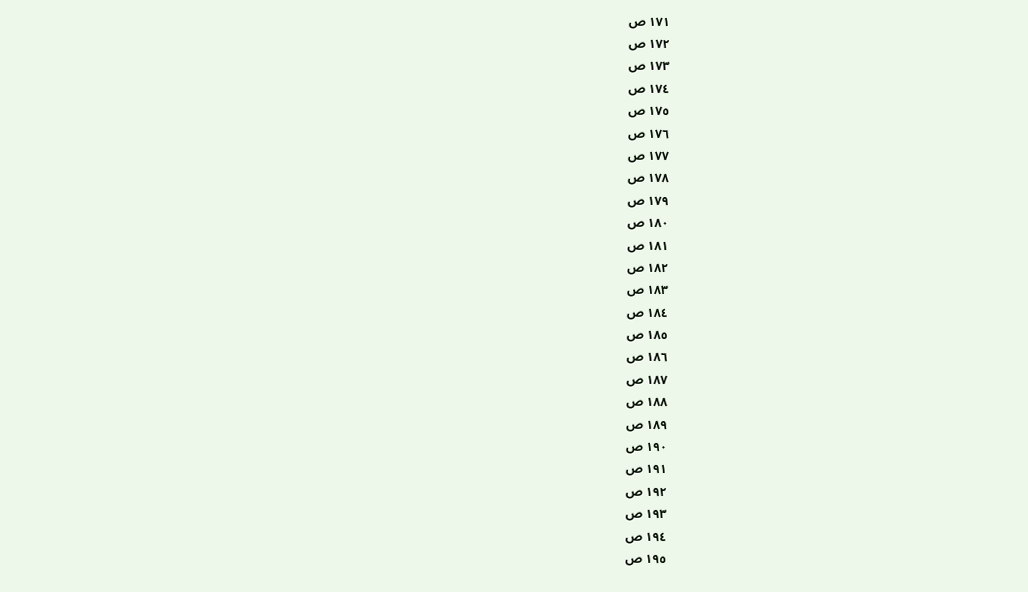١٧١ ص
١٧٢ ص
١٧٣ ص
١٧٤ ص
١٧٥ ص
١٧٦ ص
١٧٧ ص
١٧٨ ص
١٧٩ ص
١٨٠ ص
١٨١ ص
١٨٢ ص
١٨٣ ص
١٨٤ ص
١٨٥ ص
١٨٦ ص
١٨٧ ص
١٨٨ ص
١٨٩ ص
١٩٠ ص
١٩١ ص
١٩٢ ص
١٩٣ ص
١٩٤ ص
١٩٥ ص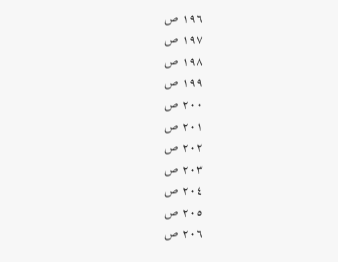١٩٦ ص
١٩٧ ص
١٩٨ ص
١٩٩ ص
٢٠٠ ص
٢٠١ ص
٢٠٢ ص
٢٠٣ ص
٢٠٤ ص
٢٠٥ ص
٢٠٦ ص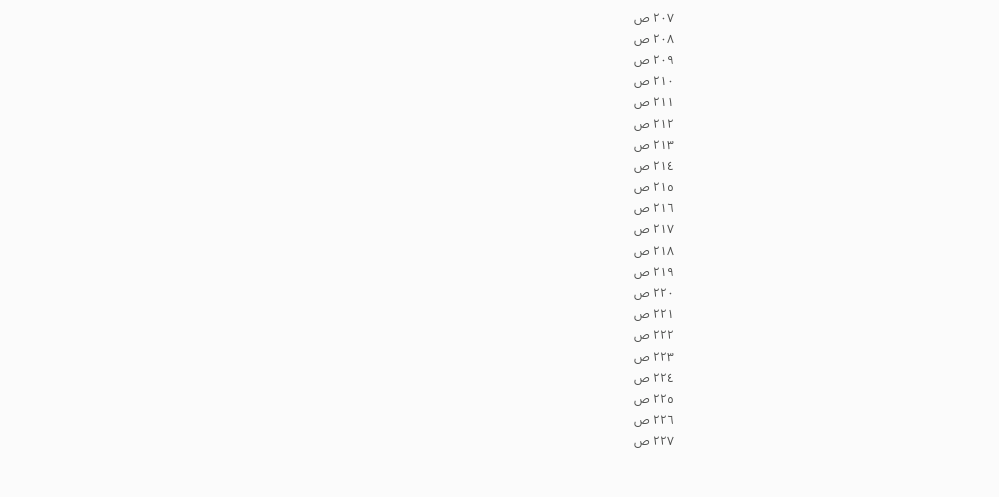٢٠٧ ص
٢٠٨ ص
٢٠٩ ص
٢١٠ ص
٢١١ ص
٢١٢ ص
٢١٣ ص
٢١٤ ص
٢١٥ ص
٢١٦ ص
٢١٧ ص
٢١٨ ص
٢١٩ ص
٢٢٠ ص
٢٢١ ص
٢٢٢ ص
٢٢٣ ص
٢٢٤ ص
٢٢٥ ص
٢٢٦ ص
٢٢٧ ص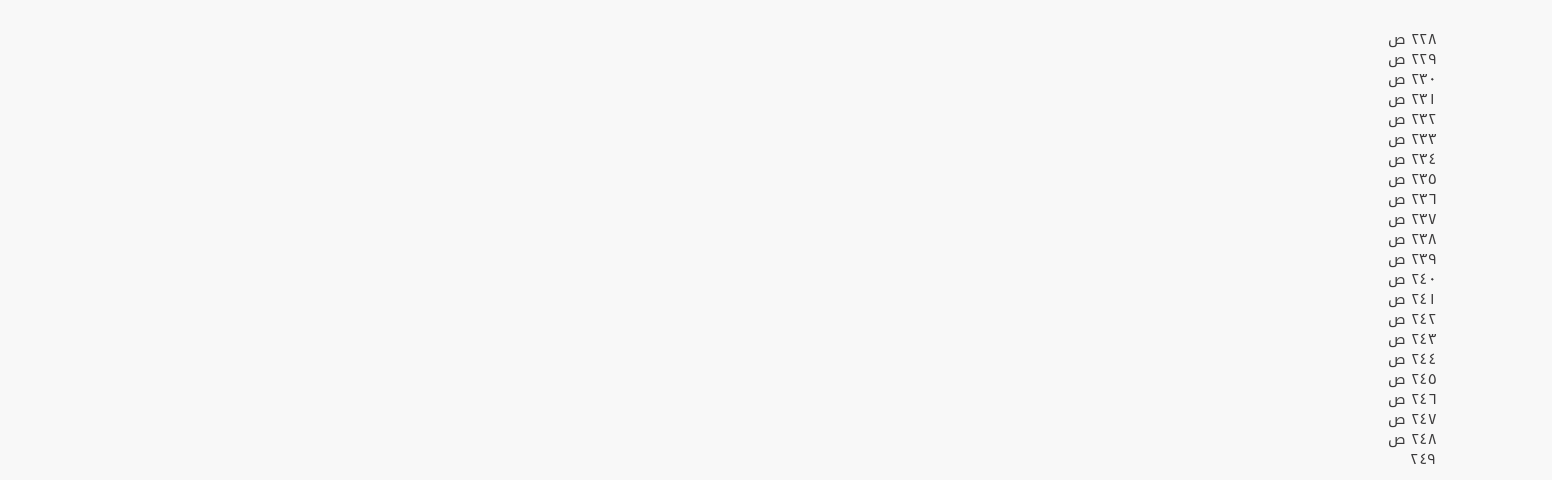٢٢٨ ص
٢٢٩ ص
٢٣٠ ص
٢٣١ ص
٢٣٢ ص
٢٣٣ ص
٢٣٤ ص
٢٣٥ ص
٢٣٦ ص
٢٣٧ ص
٢٣٨ ص
٢٣٩ ص
٢٤٠ ص
٢٤١ ص
٢٤٢ ص
٢٤٣ ص
٢٤٤ ص
٢٤٥ ص
٢٤٦ ص
٢٤٧ ص
٢٤٨ ص
٢٤٩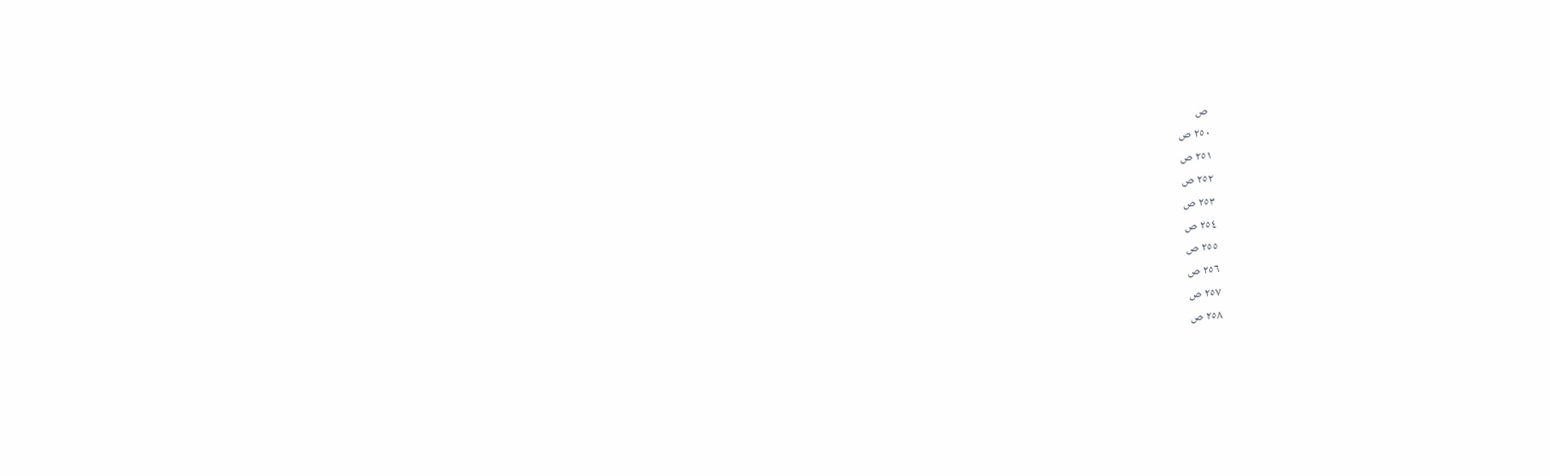ص
٢٥٠ ص
٢٥١ ص
٢٥٢ ص
٢٥٣ ص
٢٥٤ ص
٢٥٥ ص
٢٥٦ ص
٢٥٧ ص
٢٥٨ ص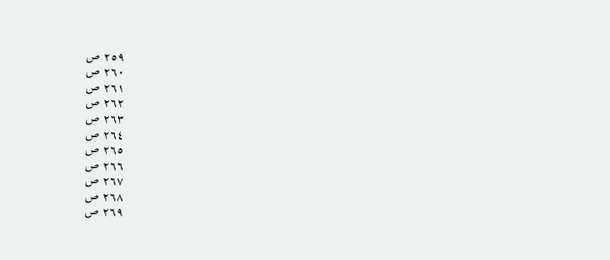٢٥٩ ص
٢٦٠ ص
٢٦١ ص
٢٦٢ ص
٢٦٣ ص
٢٦٤ ص
٢٦٥ ص
٢٦٦ ص
٢٦٧ ص
٢٦٨ ص
٢٦٩ ص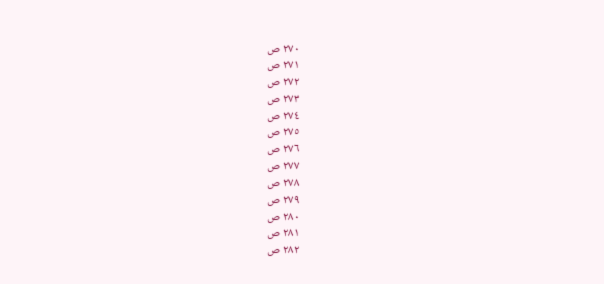٢٧٠ ص
٢٧١ ص
٢٧٢ ص
٢٧٣ ص
٢٧٤ ص
٢٧٥ ص
٢٧٦ ص
٢٧٧ ص
٢٧٨ ص
٢٧٩ ص
٢٨٠ ص
٢٨١ ص
٢٨٢ ص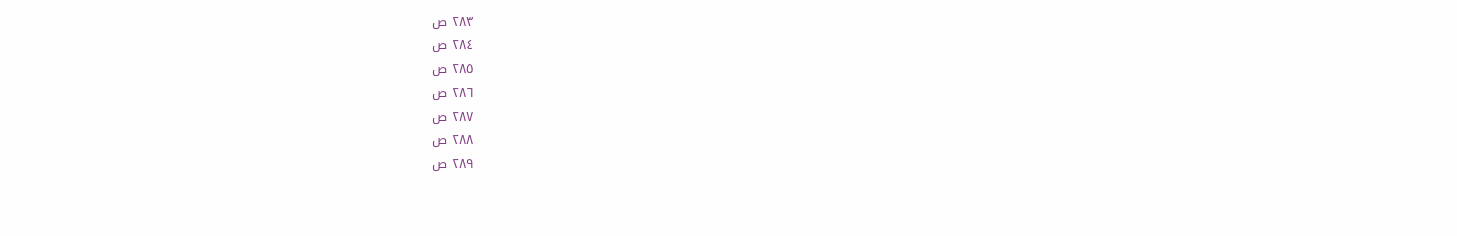٢٨٣ ص
٢٨٤ ص
٢٨٥ ص
٢٨٦ ص
٢٨٧ ص
٢٨٨ ص
٢٨٩ ص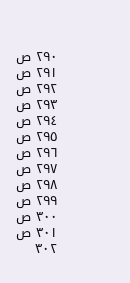٢٩٠ ص
٢٩١ ص
٢٩٢ ص
٢٩٣ ص
٢٩٤ ص
٢٩٥ ص
٢٩٦ ص
٢٩٧ ص
٢٩٨ ص
٢٩٩ ص
٣٠٠ ص
٣٠١ ص
٣٠٢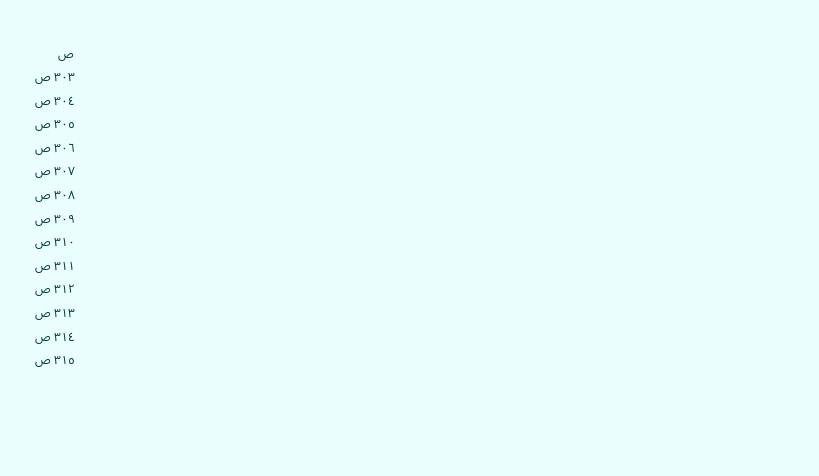ص
٣٠٣ ص
٣٠٤ ص
٣٠٥ ص
٣٠٦ ص
٣٠٧ ص
٣٠٨ ص
٣٠٩ ص
٣١٠ ص
٣١١ ص
٣١٢ ص
٣١٣ ص
٣١٤ ص
٣١٥ ص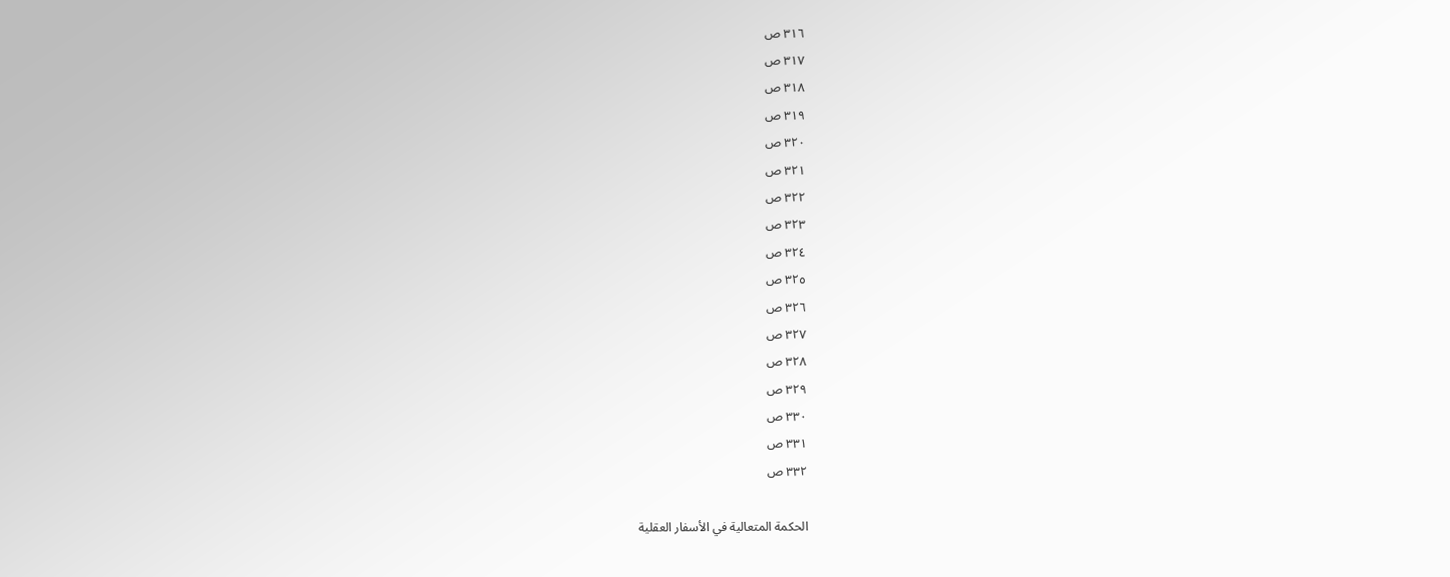٣١٦ ص
٣١٧ ص
٣١٨ ص
٣١٩ ص
٣٢٠ ص
٣٢١ ص
٣٢٢ ص
٣٢٣ ص
٣٢٤ ص
٣٢٥ ص
٣٢٦ ص
٣٢٧ ص
٣٢٨ ص
٣٢٩ ص
٣٣٠ ص
٣٣١ ص
٣٣٢ ص

الحكمة المتعالية في الأسفار العقلية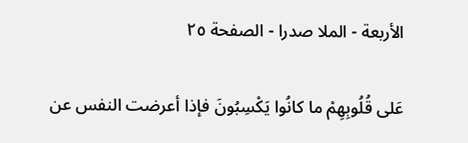الأربعة - الملا صدرا - الصفحة ٢٥

عَلى‌ قُلُوبِهِمْ ما كانُوا يَكْسِبُونَ‌ فإذا أعرضت النفس عن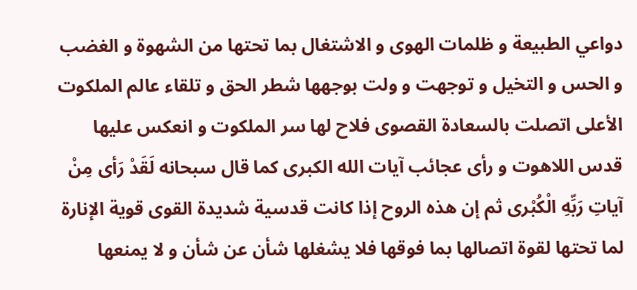دواعي الطبيعة و ظلمات الهوى و الاشتغال بما تحتها من الشهوة و الغضب و الحس و التخيل و توجهت و ولت بوجهها شطر الحق و تلقاء عالم الملكوت الأعلى اتصلت بالسعادة القصوى فلاح لها سر الملكوت و انعكس عليها قدس اللاهوت و رأى عجائب آيات الله الكبرى كما قال سبحانه‌ لَقَدْ رَأى‌ مِنْ آياتِ رَبِّهِ الْكُبْرى‌ ثم إن هذه الروح إذا كانت قدسية شديدة القوى قوية الإنارة لما تحتها لقوة اتصالها بما فوقها فلا يشغلها شأن عن شأن و لا يمنعها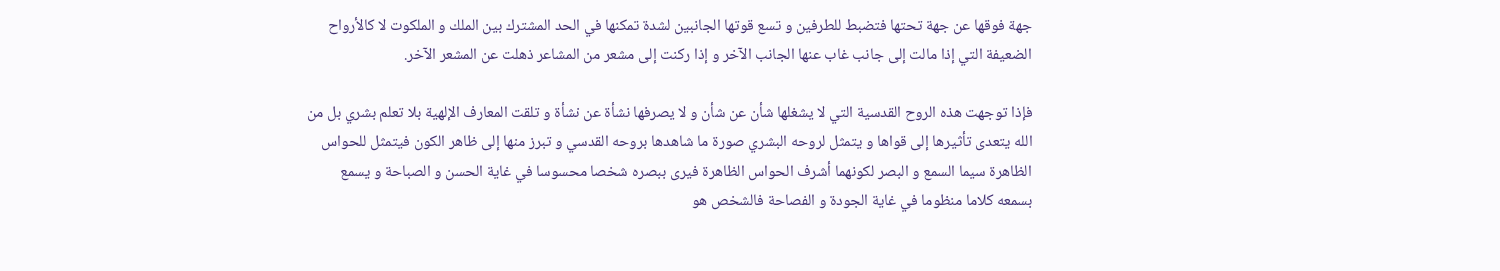جهة فوقها عن جهة تحتها فتضبط للطرفين و تسع قوتها الجانبين لشدة تمكنها في الحد المشترك بين الملك و الملكوت لا كالأرواح الضعيفة التي إذا مالت إلى جانب غاب عنها الجانب الآخر و إذا ركنت إلى مشعر من المشاعر ذهلت عن المشعر الآخر.

فإذا توجهت هذه الروح القدسية التي لا يشغلها شأن عن شأن و لا يصرفها نشأة عن نشأة و تلقت المعارف الإلهية بلا تعلم بشري بل من الله يتعدى تأثيرها إلى قواها و يتمثل لروحه البشري صورة ما شاهدها بروحه القدسي و تبرز منها إلى ظاهر الكون فيتمثل للحواس الظاهرة سيما السمع و البصر لكونهما أشرف الحواس الظاهرة فيرى ببصره شخصا محسوسا في غاية الحسن و الصباحة و يسمع بسمعه كلاما منظوما في غاية الجودة و الفصاحة فالشخص هو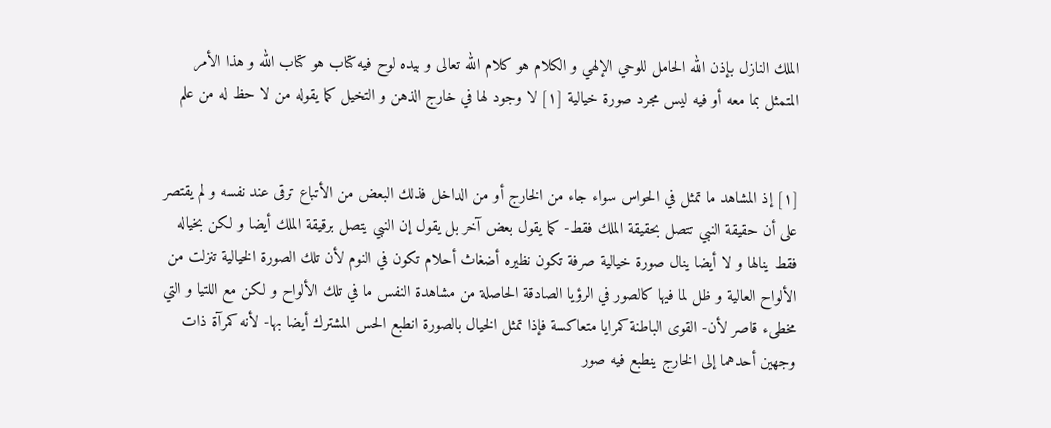الملك النازل بإذن الله الحامل للوحي الإلهي و الكلام هو كلام الله تعالى و بيده لوح فيه كتاب هو كتاب الله و هذا الأمر المتمثل بما معه أو فيه ليس مجرد صورة خيالية [١] لا وجود لها في خارج الذهن و التخيل كما يقوله من لا حظ له من علم‌


[١] إذ المشاهد ما تمثل في الحواس سواء جاء من الخارج أو من الداخل فذلك البعض من الأتباع ترقى عند نفسه و لم يقتصر على أن حقيقة النبي تتصل بحقيقة الملك فقط- كما يقول بعض آخر بل يقول إن النبي يتصل برقيقة الملك أيضا و لكن بخياله فقط ينالها و لا أيضا ينال صورة خيالية صرفة تكون نظيره أضغاث أحلام تكون في النوم لأن تلك الصورة الخيالية تنزلت من الألواح العالية و ظل لما فيها كالصور في الرؤيا الصادقة الحاصلة من مشاهدة النفس ما في تلك الألواح و لكن مع اللتيا و التي مخطى‌ء قاصر لأن- القوى الباطنة كمرايا متعاكسة فإذا تمثل الخيال بالصورة انطبع الحس المشترك أيضا بها- لأنه كمرآة ذات وجهين أحدهما إلى الخارج ينطبع فيه صور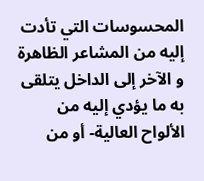المحسوسات التي تأدت إليه من المشاعر الظاهرة و الآخر إلى الداخل يتلقى به ما يؤدي إليه من الألواح العالية- أو من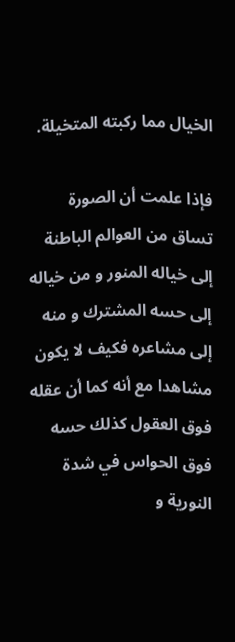الخيال مما ركبته المتخيلة.

فإذا علمت أن الصورة تساق من العوالم الباطنة إلى خياله المنور و من خياله إلى حسه المشترك و منه إلى مشاعره فكيف لا يكون مشاهدا مع أنه كما أن عقله فوق العقول كذلك حسه فوق الحواس في شدة النورية و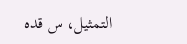التمثيل، س قده‌